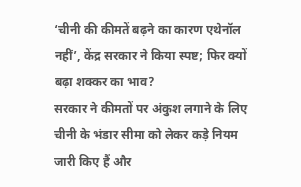‘चीनी की कीमतें बढ़ने का कारण एथेनॉल नहीं’, केंद्र सरकार ने किया स्पष्ट; फिर क्यों बढ़ा शक्कर का भाव?
सरकार ने कीमतों पर अंकुश लगाने के लिए चीनी के भंडार सीमा को लेकर कड़े नियम जारी किए हैं और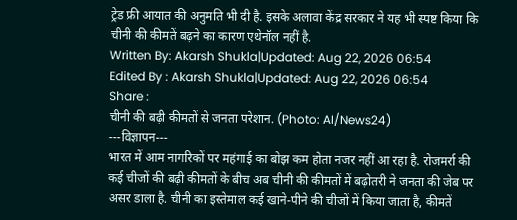ट्रेड फ्री आयात की अनुमति भी दी है. इसके अलावा केंद्र सरकार ने यह भी स्पष्ट किया कि चीनी की कीमतें बढ़ने का कारण एथेनॉल नहीं है.
Written By: Akarsh Shukla|Updated: Aug 22, 2026 06:54
Edited By : Akarsh Shukla|Updated: Aug 22, 2026 06:54
Share :
चीनी की बढ़ी कीमतों से जनता परेशान. (Photo: AI/News24)
---विज्ञापन---
भारत में आम नागरिकों पर महंगाई का बोझ कम होता नजर नहीं आ रहा है. रोजमर्रा की कई चीजों की बढ़ी कीमतों के बीच अब चीनी की कीमतों में बढ़ोतरी ने जनता की जेब पर असर डाला है. चीनी का इस्तेमाल कई खाने-पीने की चीजों में किया जाता है, कीमतें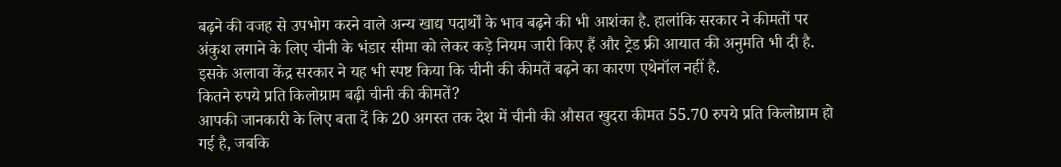बढ़ने की वजह से उपभोग करने वाले अन्य खाद्य पदार्थों के भाव बढ़ने की भी आशंका है. हालांकि सरकार ने कीमतों पर अंकुश लगाने के लिए चीनी के भंडार सीमा को लेकर कड़े नियम जारी किए हैं और ट्रेड फ्री आयात की अनुमति भी दी है. इसके अलावा केंद्र सरकार ने यह भी स्पष्ट किया कि चीनी की कीमतें बढ़ने का कारण एथेनॉल नहीं है.
कितने रुपये प्रति किलोग्राम बढ़ी चीनी की कीमतें?
आपकी जानकारी के लिए बता दें कि 20 अगस्त तक देश में चीनी की औसत खुदरा कीमत 55.70 रुपये प्रति किलोग्राम हो गई है, जबकि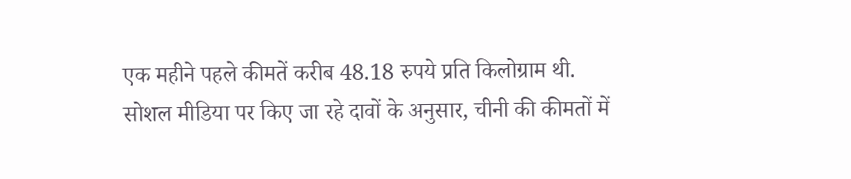एक महीने पहले कीमतें करीब 48.18 रुपये प्रति किलोग्राम थी. सोशल मीडिया पर किए जा रहे दावों के अनुसार, चीनी की कीमतों में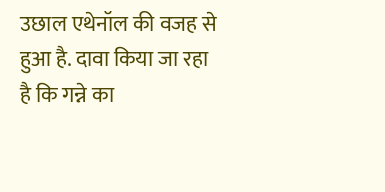उछाल एथेनॉल की वजह से हुआ है. दावा किया जा रहा है कि गन्ने का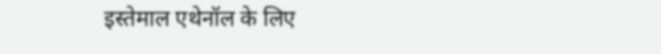इस्तेमाल एथेनॉल के लिए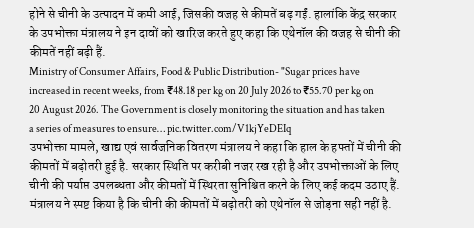होने से चीनी के उत्पादन में कमी आई, जिसकी वजह से कीमतें बढ़ गईं. हालांकि केंद्र सरकार के उपभोक्ता मंत्रालय ने इन दावों को खारिज करते हुए कहा कि एथेनॉल की वजह से चीनी की कीमतें नहीं बढ़ी हैं.
Ministry of Consumer Affairs, Food & Public Distribution- "Sugar prices have increased in recent weeks, from ₹48.18 per kg on 20 July 2026 to ₹55.70 per kg on 20 August 2026. The Government is closely monitoring the situation and has taken a series of measures to ensure… pic.twitter.com/V1kjYeDEIq
उपभोक्ता मामले, खाद्य एवं सार्वजनिक वितरण मंत्रालय ने कहा कि हाल के हफ्तों में चीनी की कीमतों में बढ़ोतरी हुई है. सरकार स्थिति पर करीबी नजर रख रही है और उपभोक्ताओं के लिए चीनी की पर्याप्त उपलब्धता और कीमतों में स्थिरता सुनिश्चित करने के लिए कई कदम उठाए हैं. मंत्रालय ने स्पष्ट किया है कि चीनी की कीमतों में बढ़ोतरी को एथेनॉल से जोड़ना सही नहीं है.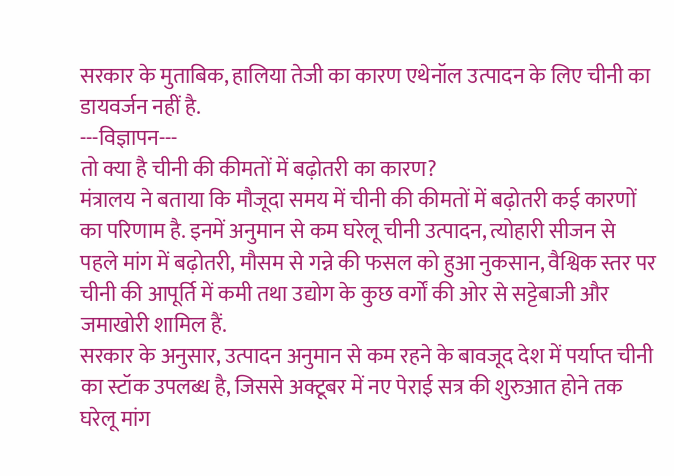सरकार के मुताबिक, हालिया तेजी का कारण एथेनॉल उत्पादन के लिए चीनी का डायवर्जन नहीं है.
---विज्ञापन---
तो क्या है चीनी की कीमतों में बढ़ोतरी का कारण?
मंत्रालय ने बताया कि मौजूदा समय में चीनी की कीमतों में बढ़ोतरी कई कारणों का परिणाम है. इनमें अनुमान से कम घरेलू चीनी उत्पादन, त्योहारी सीजन से पहले मांग में बढ़ोतरी, मौसम से गन्ने की फसल को हुआ नुकसान, वैश्विक स्तर पर चीनी की आपूर्ति में कमी तथा उद्योग के कुछ वर्गों की ओर से सट्टेबाजी और जमाखोरी शामिल हैं.
सरकार के अनुसार, उत्पादन अनुमान से कम रहने के बावजूद देश में पर्याप्त चीनी का स्टॉक उपलब्ध है, जिससे अक्टूबर में नए पेराई सत्र की शुरुआत होने तक घरेलू मांग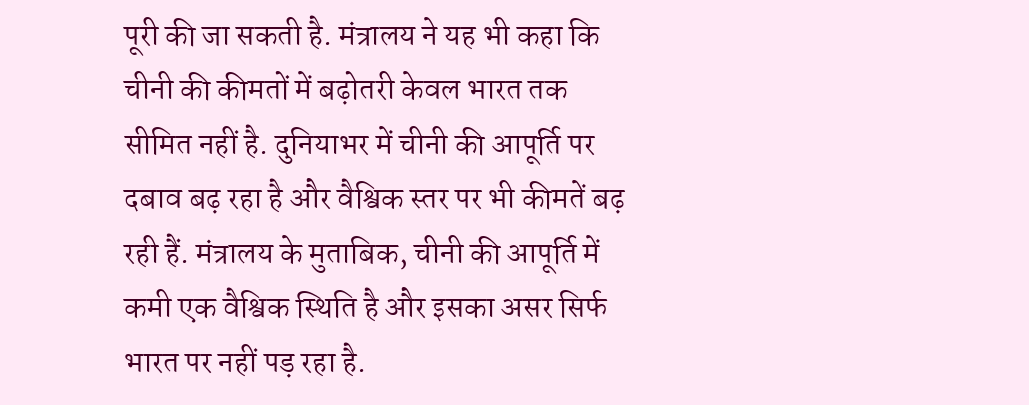पूरी की जा सकती है. मंत्रालय ने यह भी कहा कि चीनी की कीमतों में बढ़ोतरी केवल भारत तक सीमित नहीं है. दुनियाभर में चीनी की आपूर्ति पर दबाव बढ़ रहा है और वैश्विक स्तर पर भी कीमतें बढ़ रही हैं. मंत्रालय के मुताबिक, चीनी की आपूर्ति में कमी एक वैश्विक स्थिति है और इसका असर सिर्फ भारत पर नहीं पड़ रहा है.